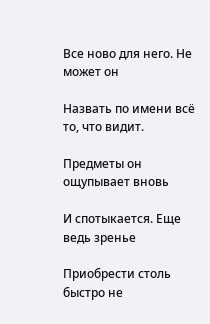Все ново для него. Не может он

Назвать по имени всё то, что видит.

Предметы он ощупывает вновь

И спотыкается. Еще ведь зренье

Приобрести столь быстро не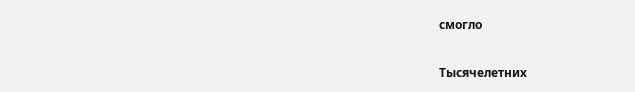смогло

Тысячелетних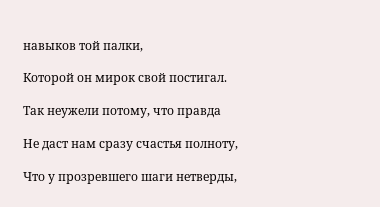навыков той палки,

Которой он мирок свой постигал.

Так неужели потому, что правда

Не даст нам сразу счастья полноту,

Что у прозревшего шаги нетверды,